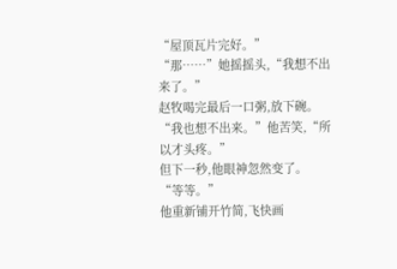“屋顶瓦片完好。”
“那……”她摇摇头,“我想不出来了。”
赵牧喝完最后一口粥,放下碗。
“我也想不出来。”他苦笑,“所以才头疼。”
但下一秒,他眼神忽然变了。
“等等。”
他重新铺开竹简,飞快画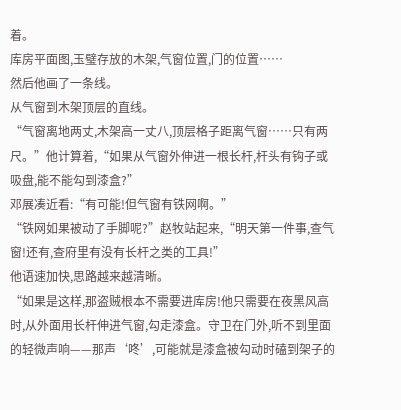着。
库房平面图,玉璧存放的木架,气窗位置,门的位置……
然后他画了一条线。
从气窗到木架顶层的直线。
“气窗离地两丈,木架高一丈八,顶层格子距离气窗……只有两尺。”他计算着,“如果从气窗外伸进一根长杆,杆头有钩子或吸盘,能不能勾到漆盒?”
邓展凑近看:“有可能!但气窗有铁网啊。”
“铁网如果被动了手脚呢?”赵牧站起来,“明天第一件事,查气窗!还有,查府里有没有长杆之类的工具!”
他语速加快,思路越来越清晰。
“如果是这样,那盗贼根本不需要进库房!他只需要在夜黑风高时,从外面用长杆伸进气窗,勾走漆盒。守卫在门外,听不到里面的轻微声响——那声‘咚’,可能就是漆盒被勾动时磕到架子的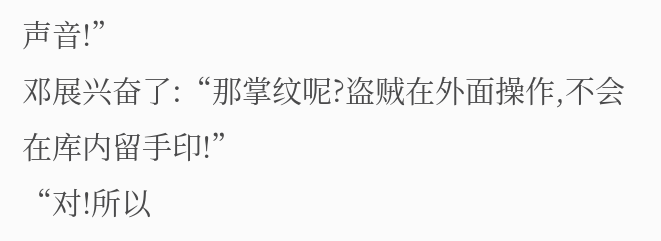声音!”
邓展兴奋了:“那掌纹呢?盗贼在外面操作,不会在库内留手印!”
“对!所以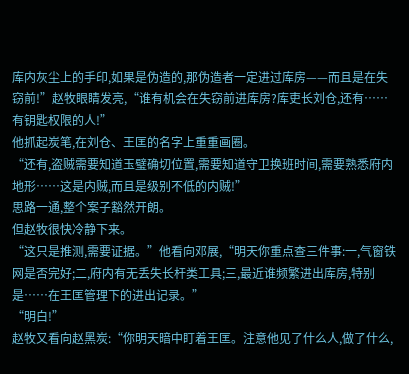库内灰尘上的手印,如果是伪造的,那伪造者一定进过库房——而且是在失窃前!”赵牧眼睛发亮,“谁有机会在失窃前进库房?库吏长刘仓,还有……有钥匙权限的人!”
他抓起炭笔,在刘仓、王匡的名字上重重画圈。
“还有,盗贼需要知道玉璧确切位置,需要知道守卫换班时间,需要熟悉府内地形……这是内贼,而且是级别不低的内贼!”
思路一通,整个案子豁然开朗。
但赵牧很快冷静下来。
“这只是推测,需要证据。”他看向邓展,“明天你重点查三件事:一,气窗铁网是否完好;二,府内有无丢失长杆类工具;三,最近谁频繁进出库房,特别是……在王匡管理下的进出记录。”
“明白!”
赵牧又看向赵黑炭:“你明天暗中盯着王匡。注意他见了什么人,做了什么,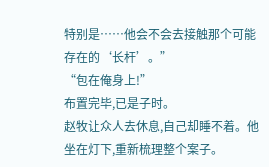特别是……他会不会去接触那个可能存在的‘长杆’。”
“包在俺身上!”
布置完毕,已是子时。
赵牧让众人去休息,自己却睡不着。他坐在灯下,重新梳理整个案子。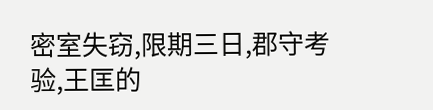密室失窃,限期三日,郡守考验,王匡的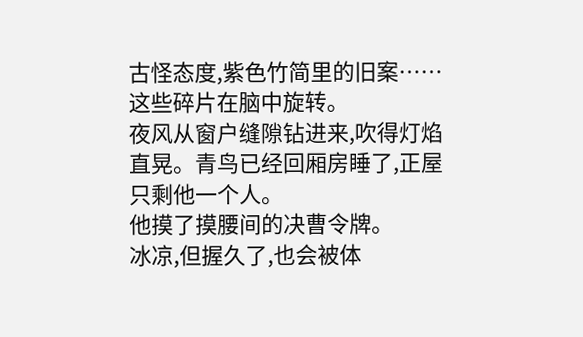古怪态度,紫色竹简里的旧案……
这些碎片在脑中旋转。
夜风从窗户缝隙钻进来,吹得灯焰直晃。青鸟已经回厢房睡了,正屋只剩他一个人。
他摸了摸腰间的决曹令牌。
冰凉,但握久了,也会被体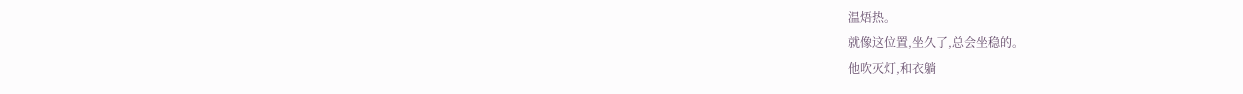温焐热。
就像这位置,坐久了,总会坐稳的。
他吹灭灯,和衣躺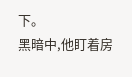下。
黑暗中,他盯着房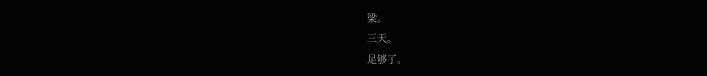梁。
三天。
足够了。